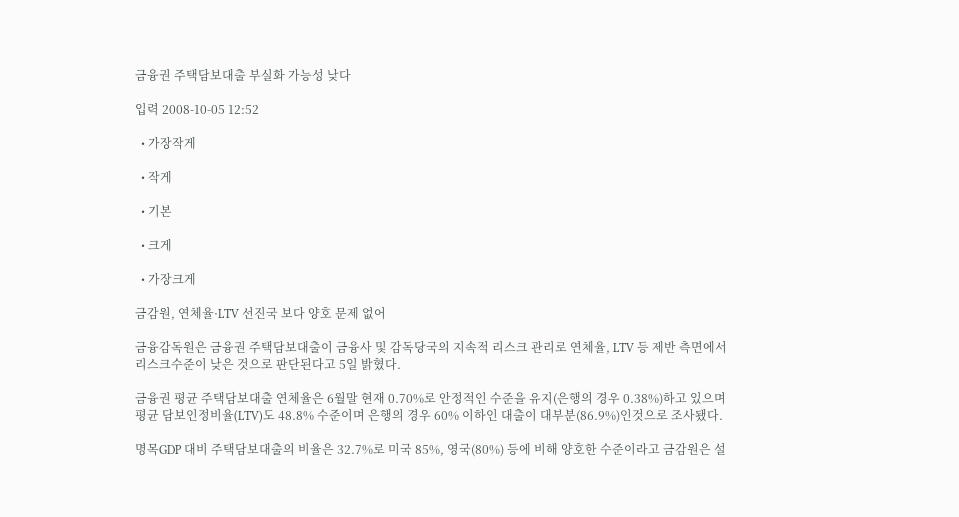금융권 주택담보대출 부실화 가능성 낮다

입력 2008-10-05 12:52

  • 가장작게

  • 작게

  • 기본

  • 크게

  • 가장크게

금감원, 연체율·LTV 선진국 보다 양호 문제 없어

금융감독원은 금융권 주택담보대출이 금융사 및 감독당국의 지속적 리스크 관리로 연체율, LTV 등 제반 측면에서 리스크수준이 낮은 것으로 판단된다고 5일 밝혔다.

금융권 평균 주택담보대출 연체율은 6월말 현재 0.70%로 안정적인 수준을 유지(은행의 경우 0.38%)하고 있으며 평균 담보인정비율(LTV)도 48.8% 수준이며 은행의 경우 60% 이하인 대출이 대부분(86.9%)인것으로 조사됐다.

명목GDP 대비 주택담보대출의 비율은 32.7%로 미국 85%, 영국(80%) 등에 비해 양호한 수준이라고 금감원은 설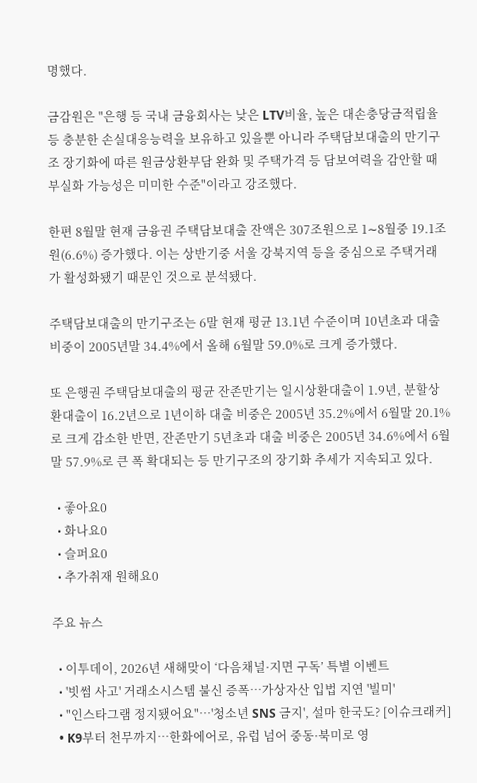명했다.

금감원은 "은행 등 국내 금융회사는 낮은 LTV비율, 높은 대손충당금적립율 등 충분한 손실대응능력을 보유하고 있을뿐 아니라 주택담보대출의 만기구조 장기화에 따른 원금상환부담 완화 및 주택가격 등 담보여력을 감안할 때 부실화 가능성은 미미한 수준"이라고 강조했다.

한편 8월말 현재 금융권 주택담보대출 잔액은 307조원으로 1∼8월중 19.1조원(6.6%) 증가했다. 이는 상반기중 서울 강북지역 등을 중심으로 주택거래가 활성화됐기 때문인 것으로 분석됐다.

주택담보대출의 만기구조는 6말 현재 평균 13.1년 수준이며 10년초과 대출 비중이 2005년말 34.4%에서 올해 6월말 59.0%로 크게 증가했다.

또 은행권 주택담보대출의 평균 잔존만기는 일시상환대출이 1.9년, 분할상환대출이 16.2년으로 1년이하 대출 비중은 2005년 35.2%에서 6월말 20.1%로 크게 감소한 반면, 잔존만기 5년초과 대출 비중은 2005년 34.6%에서 6월말 57.9%로 큰 폭 확대되는 등 만기구조의 장기화 추세가 지속되고 있다.

  • 좋아요0
  • 화나요0
  • 슬퍼요0
  • 추가취재 원해요0

주요 뉴스

  • 이투데이, 2026년 새해맞이 ‘다음채널·지면 구독’ 특별 이벤트
  • '빗썸 사고' 거래소시스템 불신 증폭…가상자산 입법 지연 '빌미'
  • "인스타그램 정지됐어요"⋯'청소년 SNS 금지', 설마 한국도? [이슈크래커]
  • K9부터 천무까지…한화에어로, 유럽 넘어 중동·북미로 영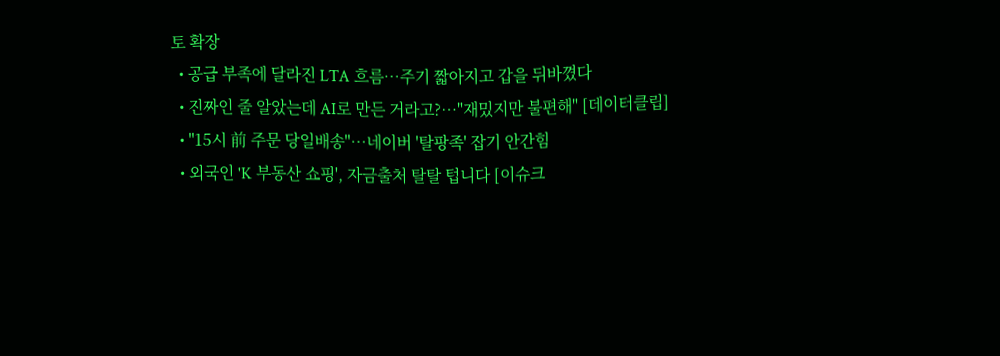토 확장
  • 공급 부족에 달라진 LTA 흐름⋯주기 짧아지고 갑을 뒤바꼈다
  • 진짜인 줄 알았는데 AI로 만든 거라고?…"재밌지만 불편해" [데이터클립]
  • "15시 前 주문 당일배송"…네이버 '탈팡족' 잡기 안간힘
  • 외국인 'K 부동산 쇼핑', 자금출처 탈탈 텁니다 [이슈크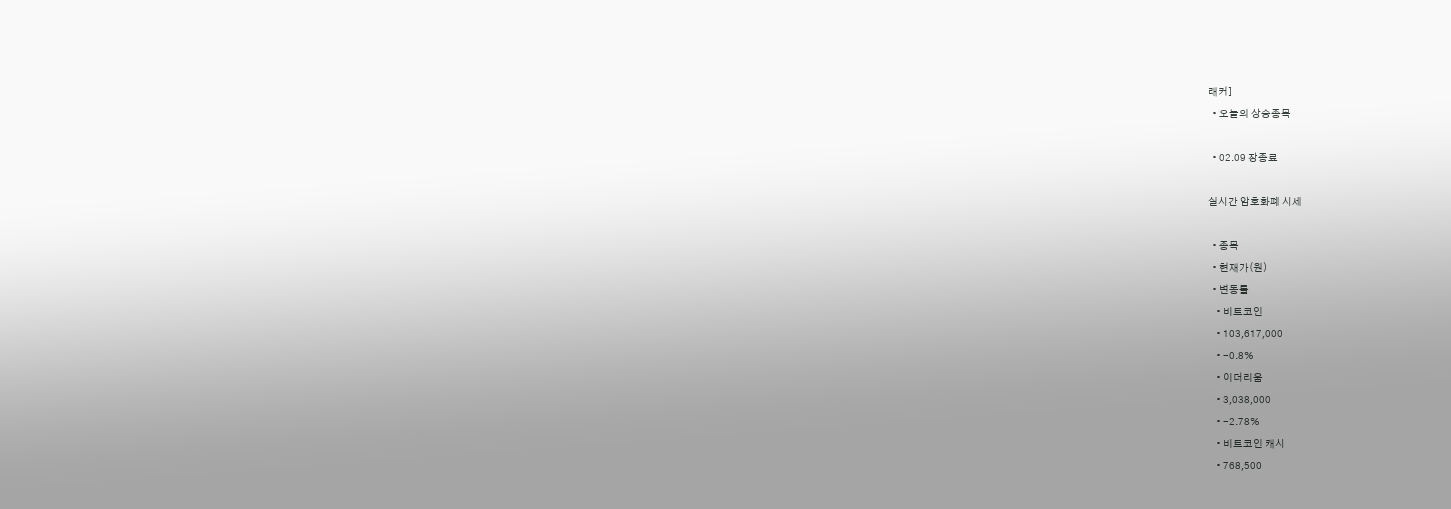래커]
  • 오늘의 상승종목

  • 02.09 장종료

실시간 암호화폐 시세

  • 종목
  • 현재가(원)
  • 변동률
    • 비트코인
    • 103,617,000
    • -0.8%
    • 이더리움
    • 3,038,000
    • -2.78%
    • 비트코인 캐시
    • 768,500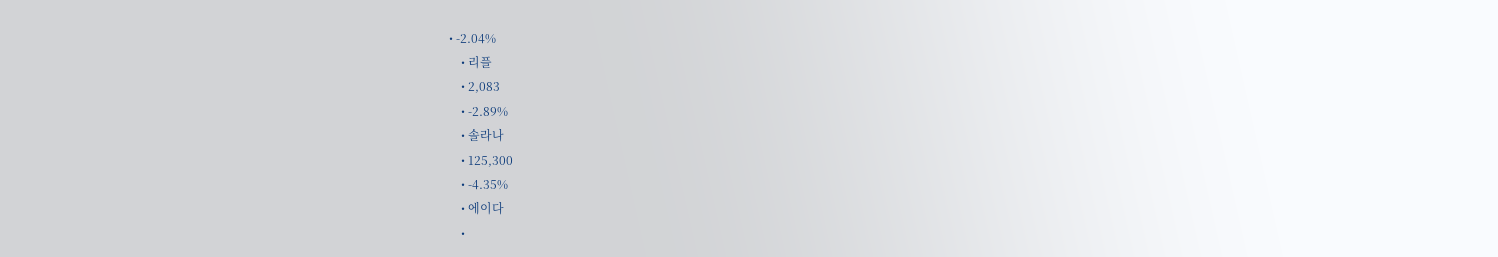• -2.04%
    • 리플
    • 2,083
    • -2.89%
    • 솔라나
    • 125,300
    • -4.35%
    • 에이다
    •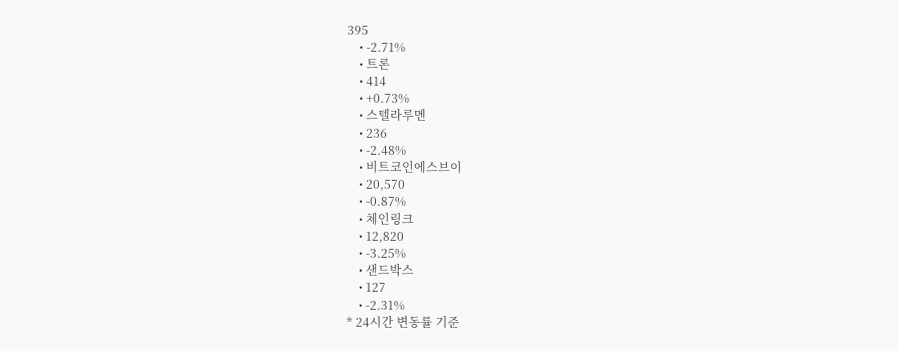395
    • -2.71%
    • 트론
    • 414
    • +0.73%
    • 스텔라루멘
    • 236
    • -2.48%
    • 비트코인에스브이
    • 20,570
    • -0.87%
    • 체인링크
    • 12,820
    • -3.25%
    • 샌드박스
    • 127
    • -2.31%
* 24시간 변동률 기준